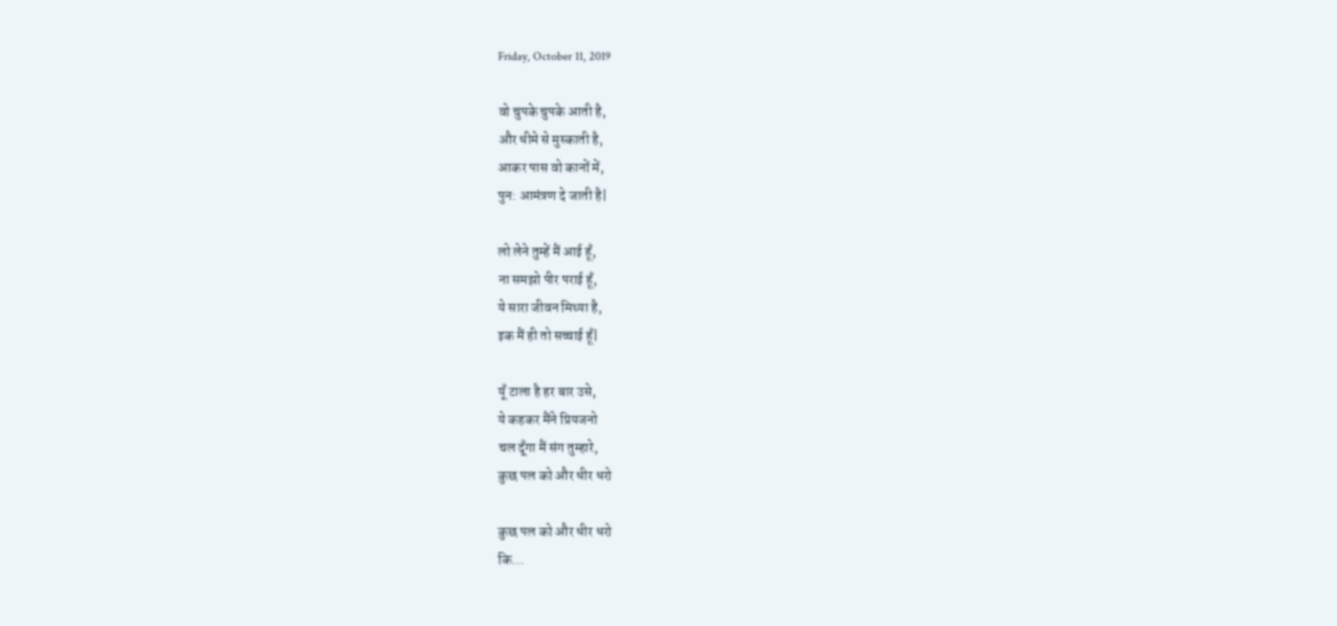Friday, October 11, 2019

वो चुपके चुपके आती है,
और धीमे से मुस्काती है,
आकर पास वो कानों में,
पुन: आमंत्रण दे जाती है|

लो लेने तुम्हें मैं आई हूँ,
ना समझो पीर पराई हूँ,
ये सारा जीवन मिथ्या है,
इक मैं ही तो सच्चाई हूँ|

यूँ टाला है हर बार उसे,
ये कहकर मैंने प्रियजनो
चल दूँगा मैं संग तुम्हारे,
कुछ पल को और धीर धरो

कुछ पल को और धीर धरो
कि...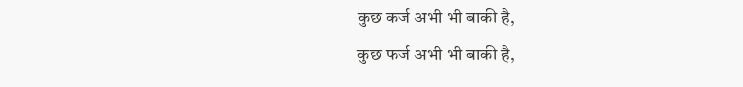कुछ कर्ज अभी भी बाकी है,
कुछ फर्ज अभी भी बाकी है,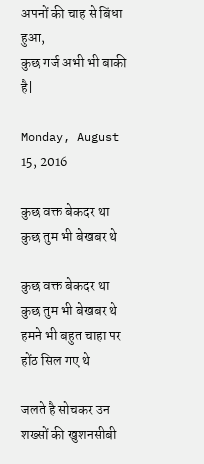अपनों की चाह से बिंधा हुआ,
कुछ गर्ज अभी भी बाकी है|

Monday, August 15, 2016

कुछ वक्त बेकदर था कुछ तुम भी बेखबर थे

कुछ वक्त बेकदर था कुछ तुम भी बेखबर थे
हमने भी बहुत चाहा पर होंठ सिल गए थे

जलते है सोचकर उन शख्सों की खुशनसीबी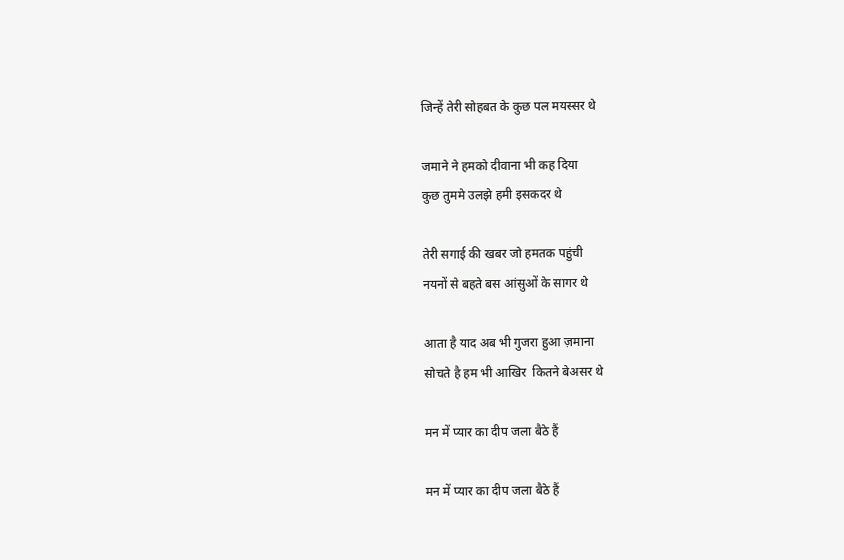जिन्हें तेरी सोहबत के कुछ पल मयस्सर थे

जमाने ने हमको दीवाना भी कह दिया
कुछ तुममे उलझे हमी इसकदर थे

तेरी सगाई की खबर जो हमतक पहुंची
नयनों से बहते बस आंसुओं के सागर थे

आता है याद अब भी गुजरा हुआ ज़माना
सोचते है हम भी आखिर  कितने बेअसर थे

मन में प्यार का दीप जला बैठे हैं

मन में प्यार का दीप जला बैठे हैं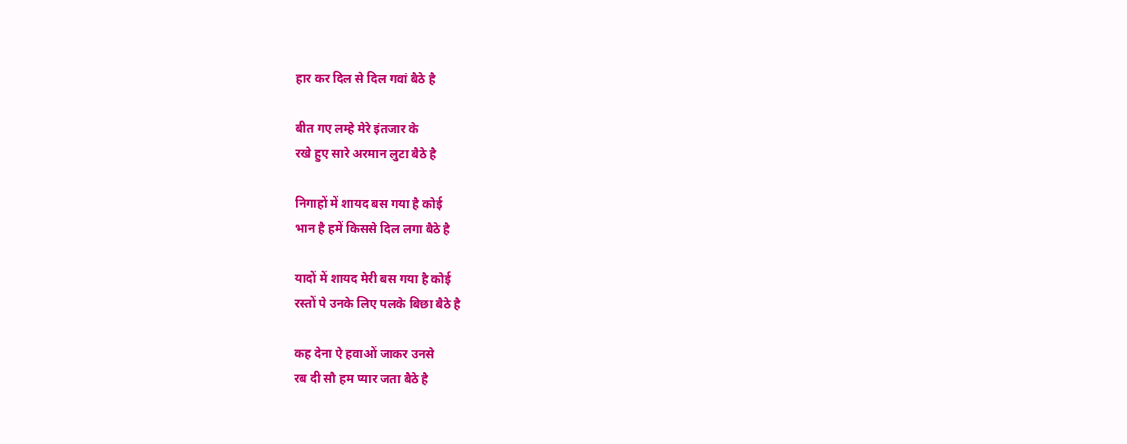हार कर दिल से दिल गवां बैठे है

बीत गए लम्हे मेरे इंतजार के
रखे हुए सारे अरमान लुटा बैठे है

निगाहों में शायद बस गया है कोई
भान है हमें किससे दिल लगा बैठे है

यादों में शायद मेरी बस गया है कोई
रस्तों पे उनके लिए पलके बिछा बैठे है

कह देना ऐ हवाओं जाकर उनसे
रब दी सौ हम प्यार जता बैठे है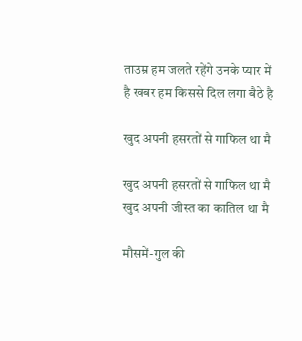ताउम्र हम जलते रहेंगे उनके प्यार में
है खबर हम किससे दिल लगा बैठे है

खुद अपनी हसरतों से गाफिल था मै

खुद अपनी हसरतों से गाफिल था मै
खुद अपनी जीस्त का कातिल था मै

मौसमें-गुल की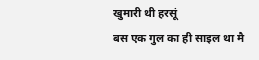खुमारी थी हरसूं
बस एक गुल का ही साइल था मै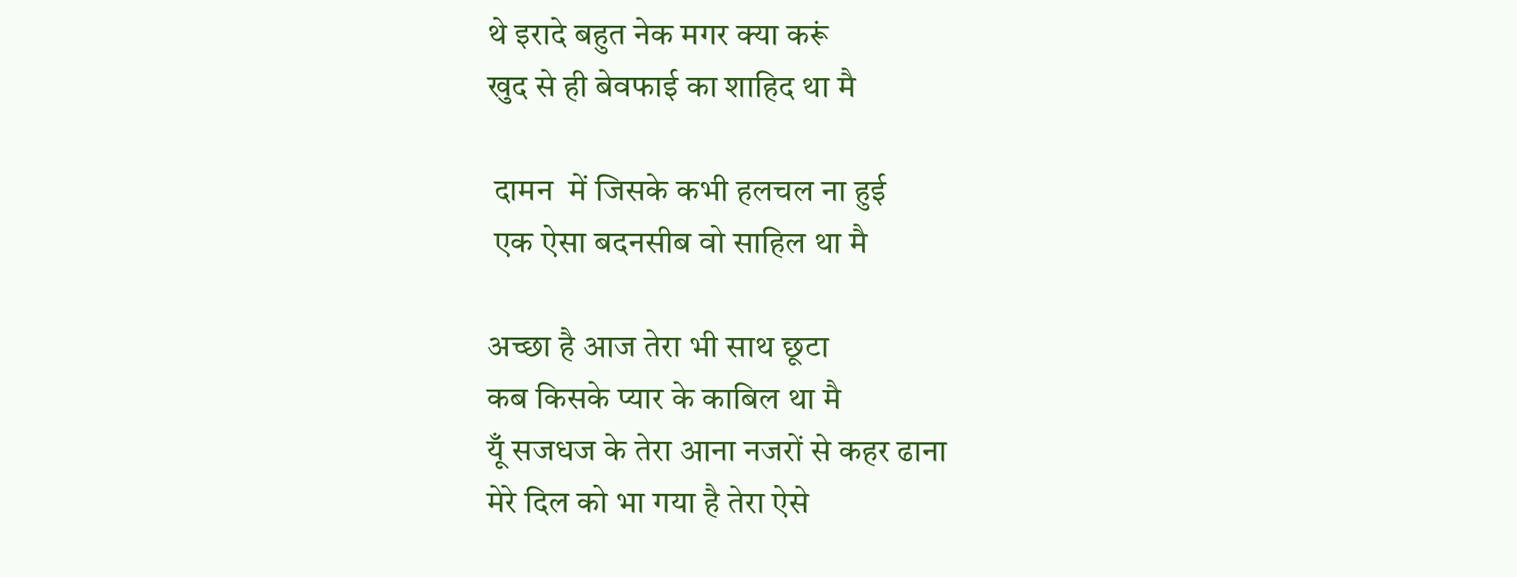थे इरादे बहुत नेक मगर क्या करूं
खुद से ही बेवफाई का शाहिद था मै

 दामन  में जिसके कभी हलचल ना हुई
 एक ऐसा बदनसीब वो साहिल था मै

अच्छा है आज तेरा भी साथ छूटा
कब किसके प्यार के काबिल था मै
यूँ सजधज के तेरा आना नजरों से कहर ढाना
मेरे दिल को भा गया है तेरा ऐसे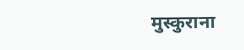मुस्कुराना